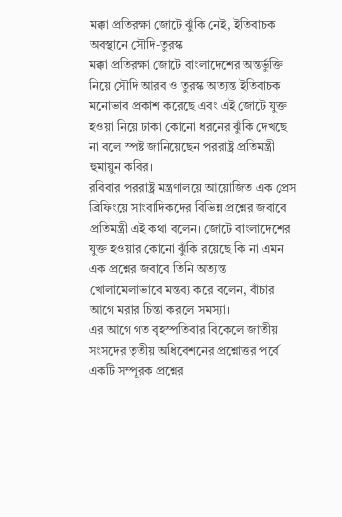মক্কা প্রতিরক্ষা জোটে ঝুঁকি নেই, ইতিবাচক অবস্থানে সৌদি-তুরস্ক
মক্কা প্রতিরক্ষা জোটে বাংলাদেশের অন্তর্ভুক্তি নিয়ে সৌদি আরব ও তুরস্ক অত্যন্ত ইতিবাচক মনোভাব প্রকাশ করেছে এবং এই জোটে যুক্ত হওয়া নিয়ে ঢাকা কোনো ধরনের ঝুঁকি দেখছে না বলে স্পষ্ট জানিয়েছেন পররাষ্ট্র প্রতিমন্ত্রী হুমায়ুন কবির।
রবিবার পররাষ্ট্র মন্ত্রণালয়ে আয়োজিত এক প্রেস ব্রিফিংয়ে সাংবাদিকদের বিভিন্ন প্রশ্নের জবাবে প্রতিমন্ত্রী এই কথা বলেন। জোটে বাংলাদেশের যুক্ত হওয়ার কোনো ঝুঁকি রয়েছে কি না এমন এক প্রশ্নের জবাবে তিনি অত্যন্ত খোলামেলাভাবে মন্তব্য করে বলেন, বাঁচার আগে মরার চিন্তা করলে সমস্যা।
এর আগে গত বৃহস্পতিবার বিকেলে জাতীয় সংসদের তৃতীয় অধিবেশনের প্রশ্নোত্তর পর্বে একটি সম্পূরক প্রশ্নের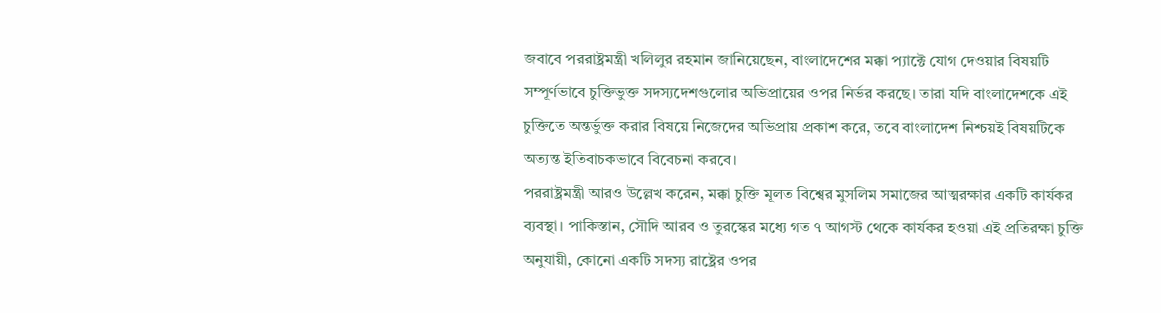জবাবে পররাষ্ট্রমন্ত্রী খলিলুর রহমান জানিয়েছেন, বাংলাদেশের মক্কা প্যাক্টে যোগ দেওয়ার বিষয়টি সম্পূর্ণভাবে চুক্তিভুক্ত সদস্যদেশগুলোর অভিপ্রায়ের ওপর নির্ভর করছে। তারা যদি বাংলাদেশকে এই চুক্তিতে অন্তর্ভুক্ত করার বিষয়ে নিজেদের অভিপ্রায় প্রকাশ করে, তবে বাংলাদেশ নিশ্চয়ই বিষয়টিকে অত্যন্ত ইতিবাচকভাবে বিবেচনা করবে।
পররাষ্ট্রমন্ত্রী আরও উল্লেখ করেন, মক্কা চুক্তি মূলত বিশ্বের মুসলিম সমাজের আত্মরক্ষার একটি কার্যকর ব্যবস্থা। পাকিস্তান, সৌদি আরব ও তুরস্কের মধ্যে গত ৭ আগস্ট থেকে কার্যকর হওয়া এই প্রতিরক্ষা চুক্তি অনুযায়ী, কোনো একটি সদস্য রাষ্ট্রের ওপর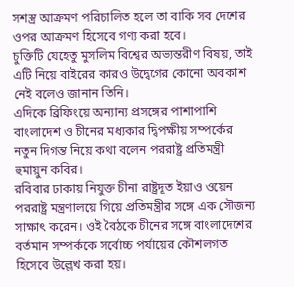সশস্ত্র আক্রমণ পরিচালিত হলে তা বাকি সব দেশের ওপর আক্রমণ হিসেবে গণ্য করা হবে।
চুক্তিটি যেহেতু মুসলিম বিশ্বের অভ্যন্তরীণ বিষয়, তাই এটি নিয়ে বাইরের কারও উদ্বেগের কোনো অবকাশ নেই বলেও জানান তিনি।
এদিকে ব্রিফিংয়ে অন্যান্য প্রসঙ্গের পাশাপাশি বাংলাদেশ ও চীনের মধ্যকার দ্বিপক্ষীয় সম্পর্কের নতুন দিগন্ত নিয়ে কথা বলেন পররাষ্ট্র প্রতিমন্ত্রী হুমায়ুন কবির।
রবিবার ঢাকায় নিযুক্ত চীনা রাষ্ট্রদূত ইয়াও ওয়েন পররাষ্ট্র মন্ত্রণালয়ে গিয়ে প্রতিমন্ত্রীর সঙ্গে এক সৌজন্য সাক্ষাৎ করেন। ওই বৈঠকে চীনের সঙ্গে বাংলাদেশের বর্তমান সম্পর্ককে সর্বোচ্চ পর্যায়ের কৌশলগত হিসেবে উল্লেখ করা হয়।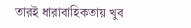তারই ধারাবাহিকতায় খুব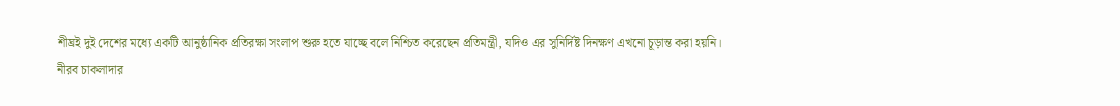শীঘ্রই দুই দেশের মধ্যে একটি আনুষ্ঠানিক প্রতিরক্ষা সংলাপ শুরু হতে যাচ্ছে বলে নিশ্চিত করেছেন প্রতিমন্ত্রী, যদিও এর সুনির্দিষ্ট দিনক্ষণ এখনো চূড়ান্ত করা হয়নি।
নীরব চাকলাদার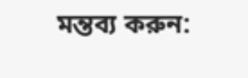মন্তব্য করুন: